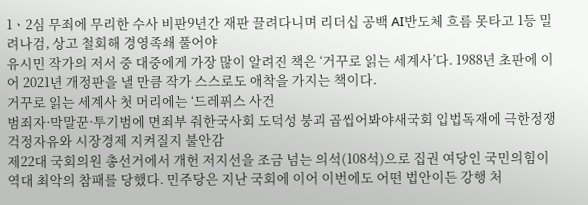1ㆍ2심 무죄에 무리한 수사 비판9년간 재판 끌려다니며 리더십 공백 AI반도체 흐름 못타고 1등 밀려나검, 상고 철회해 경영족쇄 풀어야
유시민 작가의 저서 중 대중에게 가장 많이 알려진 책은 ‘거꾸로 읽는 세계사’다. 1988년 초판에 이어 2021년 개정판을 낼 만큼 작가 스스로도 애착을 가지는 책이다.
거꾸로 읽는 세계사 첫 머리에는 ‘드레퓌스 사건
범죄자·막말꾼·투기범에 면죄부 줘한국사회 도덕성 붕괴 곱씹어봐야새국회 입법독재에 극한정쟁 걱정자유와 시장경제 지켜질지 불안감
제22대 국회의원 총선거에서 개헌 저지선을 조금 넘는 의석(108석)으로 집권 여당인 국민의힘이 역대 최악의 참패를 당했다. 민주당은 지난 국회에 이어 이번에도 어떤 법안이든 강행 처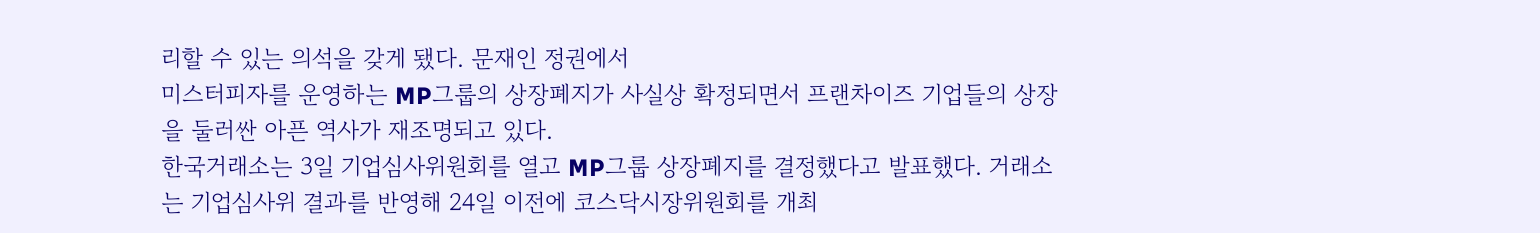리할 수 있는 의석을 갖게 됐다. 문재인 정권에서
미스터피자를 운영하는 MP그룹의 상장폐지가 사실상 확정되면서 프랜차이즈 기업들의 상장을 둘러싼 아픈 역사가 재조명되고 있다.
한국거래소는 3일 기업심사위원회를 열고 MP그룹 상장폐지를 결정했다고 발표했다. 거래소는 기업심사위 결과를 반영해 24일 이전에 코스닥시장위원회를 개최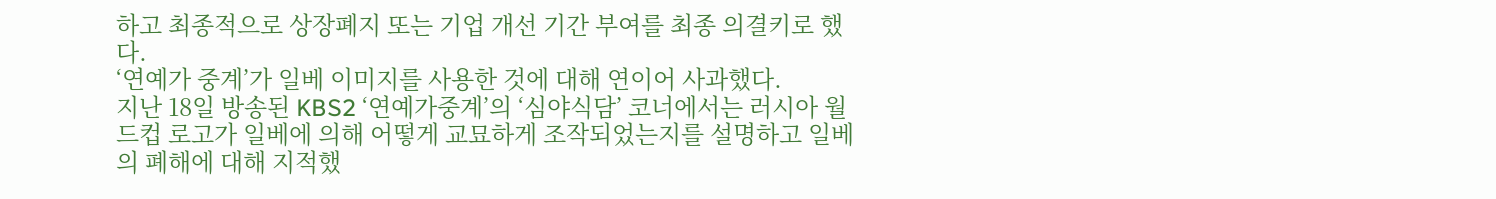하고 최종적으로 상장폐지 또는 기업 개선 기간 부여를 최종 의결키로 했다.
‘연예가 중계’가 일베 이미지를 사용한 것에 대해 연이어 사과했다.
지난 18일 방송된 KBS2 ‘연예가중계’의 ‘심야식담’ 코너에서는 러시아 월드컵 로고가 일베에 의해 어떻게 교묘하게 조작되었는지를 설명하고 일베의 폐해에 대해 지적했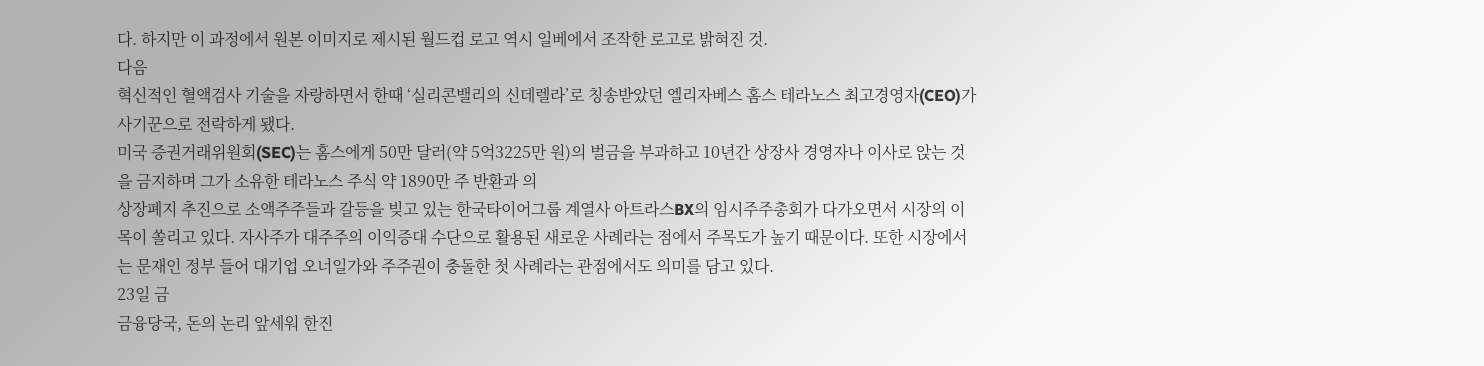다. 하지만 이 과정에서 원본 이미지로 제시된 월드컵 로고 역시 일베에서 조작한 로고로 밝혀진 것.
다음
혁신적인 혈액검사 기술을 자랑하면서 한때 ‘실리콘밸리의 신데렐라’로 칭송받았던 엘리자베스 홈스 테라노스 최고경영자(CEO)가 사기꾼으로 전락하게 됐다.
미국 증권거래위원회(SEC)는 홈스에게 50만 달러(약 5억3225만 원)의 벌금을 부과하고 10년간 상장사 경영자나 이사로 앉는 것을 금지하며 그가 소유한 테라노스 주식 약 1890만 주 반환과 의
상장폐지 추진으로 소액주주들과 갈등을 빚고 있는 한국타이어그룹 계열사 아트라스BX의 임시주주총회가 다가오면서 시장의 이목이 쏠리고 있다. 자사주가 대주주의 이익증대 수단으로 활용된 새로운 사례라는 점에서 주목도가 높기 때문이다. 또한 시장에서는 문재인 정부 들어 대기업 오너일가와 주주권이 충돌한 첫 사례라는 관점에서도 의미를 담고 있다.
23일 금
금융당국, 돈의 논리 앞세워 한진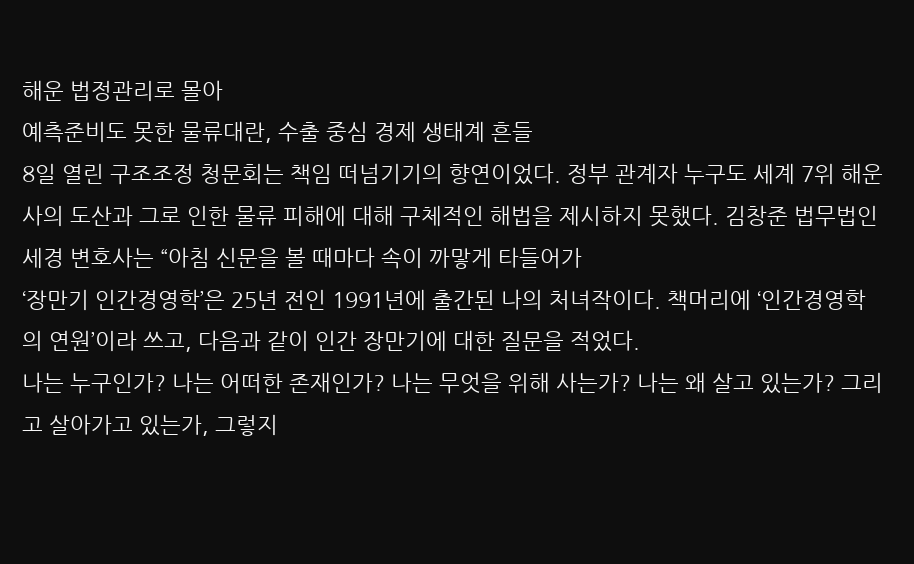해운 법정관리로 몰아
예측준비도 못한 물류대란, 수출 중심 경제 생태계 흔들
8일 열린 구조조정 청문회는 책임 떠넘기기의 향연이었다. 정부 관계자 누구도 세계 7위 해운사의 도산과 그로 인한 물류 피해에 대해 구체적인 해법을 제시하지 못했다. 김창준 법무법인 세경 변호사는 “아침 신문을 볼 때마다 속이 까맣게 타들어가
‘장만기 인간경영학’은 25년 전인 1991년에 출간된 나의 처녀작이다. 책머리에 ‘인간경영학의 연원’이라 쓰고, 다음과 같이 인간 장만기에 대한 질문을 적었다.
나는 누구인가? 나는 어떠한 존재인가? 나는 무엇을 위해 사는가? 나는 왜 살고 있는가? 그리고 살아가고 있는가, 그렇지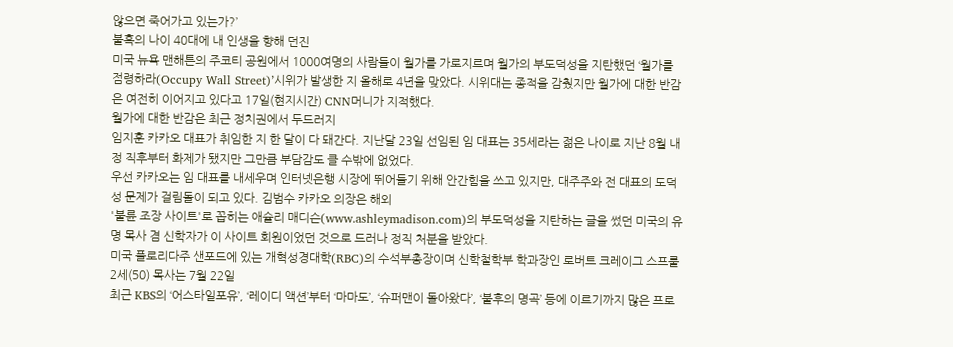않으면 죽어가고 있는가?’
불혹의 나이 40대에 내 인생을 향해 던진
미국 뉴욕 맨해튼의 주코티 공원에서 1000여명의 사람들이 월가를 가로지르며 월가의 부도덕성을 지탄했던 ‘월가를 점령하라(Occupy Wall Street)’시위가 발생한 지 올해로 4년을 맞았다. 시위대는 종적을 감췄지만 월가에 대한 반감은 여전히 이어지고 있다고 17일(현지시간) CNN머니가 지적했다.
월가에 대한 반감은 최근 정치권에서 두드러지
임지훈 카카오 대표가 취임한 지 한 달이 다 돼간다. 지난달 23일 선임된 임 대표는 35세라는 젊은 나이로 지난 8월 내정 직후부터 화제가 됐지만 그만큼 부담감도 클 수밖에 없었다.
우선 카카오는 임 대표를 내세우며 인터넷은행 시장에 뛰어들기 위해 안간힘을 쓰고 있지만, 대주주와 전 대표의 도덕성 문제가 걸림돌이 되고 있다. 김범수 카카오 의장은 해외
'불륜 조장 사이트'로 꼽히는 애슐리 매디슨(www.ashleymadison.com)의 부도덕성을 지탄하는 글을 썼던 미국의 유명 목사 겸 신학자가 이 사이트 회원이었던 것으로 드러나 정직 처분을 받았다.
미국 플로리다주 샌포드에 있는 개혁성경대학(RBC)의 수석부총장이며 신학철학부 학과장인 로버트 크레이그 스프룰 2세(50) 목사는 7월 22일
최근 KBS의 ‘어스타일포유’, ‘레이디 액션’부터 ‘마마도’, ‘슈퍼맨이 돌아왔다’, ‘불후의 명곡’ 등에 이르기까지 많은 프로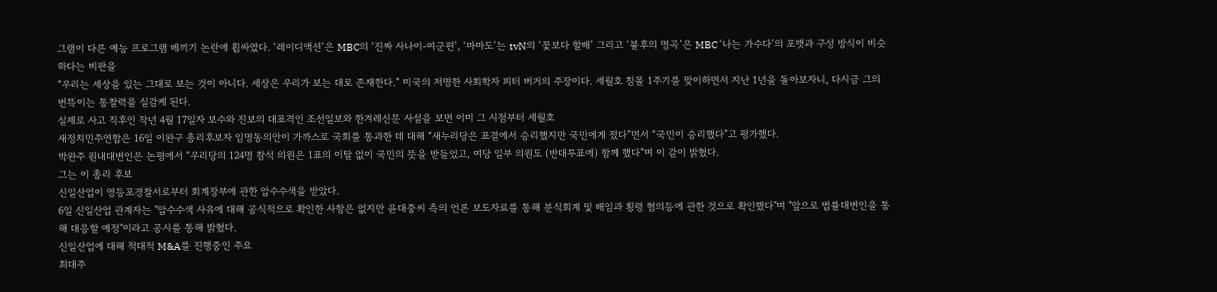그램이 다른 예능 프로그램 베끼기 논란에 휩싸였다. ‘레이디액션’은 MBC의 ‘진짜 사나이-여군편’, ‘마마도’는 tvN의 ‘꽃보다 할배’ 그리고 ‘불후의 명곡’은 MBC ‘나는 가수다’의 포맷과 구성 방식이 비슷하다는 비판을
“우리는 세상을 있는 그대로 보는 것이 아니다. 세상은 우리가 보는 대로 존재한다.” 미국의 저명한 사회학자 피터 버거의 주장이다. 세월호 침몰 1주기를 맞이하면서 지난 1년을 돌아보자니, 다시금 그의 번뜩이는 통찰력을 실감케 된다.
실제로 사고 직후인 작년 4월 17일자 보수와 진보의 대표격인 조선일보와 한겨레신문 사설을 보면 이미 그 시점부터 세월호
새정치민주연합은 16일 이완구 총리후보자 임명동의안이 가까스로 국회를 통과한 데 대해 “새누리당은 표결에서 승리했지만 국민에게 졌다”면서 “국민이 승리했다”고 평가했다.
박완주 원내대변인은 논평에서 “우리당의 124명 참석 의원은 1표의 이탈 없이 국민의 뜻을 받들었고, 여당 일부 의원도 (반대투표에) 함께 했다”며 이 같이 밝혔다.
그는 이 총리 후보
신일산업이 영등포경찰서로부터 회계장부에 관한 압수수색을 받았다.
6일 신일산업 관계자는 "압수수색 사유에 대해 공식적으로 확인한 사항은 없지만 윤대중씨 측의 언론 보도자료를 통해 분식회계 및 배임과 횡령 혐의등에 관한 것으로 확인했다"며 "앞으로 법률대변인을 통해 대응할 예정"이라고 공시를 통해 밝혔다.
신일산업에 대해 적대적 M&A를 진행중인 주요
최대주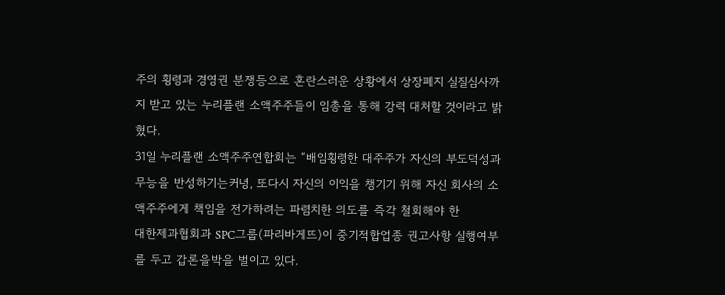주의 횡령과 경영권 분쟁등으로 혼란스러운 상황에서 상장폐지 실질심사까지 받고 있는 누리플랜 소액주주들이 임총을 통해 강력 대처할 것이라고 밝혔다.
31일 누리플랜 소액주주연합회는 “배임횡령한 대주주가 자신의 부도덕성과 무능을 반성하기는커녕, 또다시 자신의 이익을 챙기기 위해 자신 회사의 소액주주에게 책임을 전가하려는 파렴치한 의도를 즉각 철회해야 한
대한제과협회과 SPC그룹(파리바게뜨)이 중기적합업종 권고사항 실행여부를 두고 갑론을박을 벌이고 있다.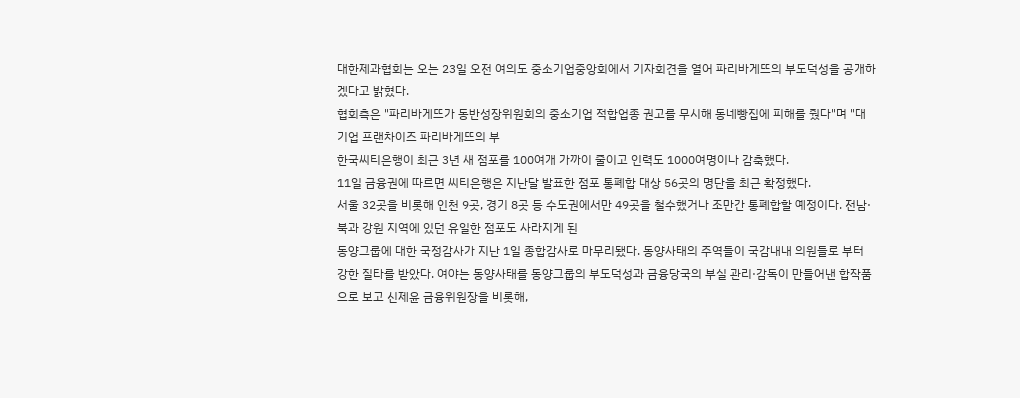대한제과협회는 오는 23일 오전 여의도 중소기업중앙회에서 기자회견을 열어 파리바게뜨의 부도덕성을 공개하겠다고 밝혔다.
협회측은 "파리바게뜨가 동반성장위원회의 중소기업 적합업종 권고를 무시해 동네빵집에 피해를 줬다"며 "대기업 프랜차이즈 파리바게뜨의 부
한국씨티은행이 최근 3년 새 점포를 100여개 가까이 줄이고 인력도 1000여명이나 감축했다.
11일 금융권에 따르면 씨티은행은 지난달 발표한 점포 통폐합 대상 56곳의 명단을 최근 확정했다.
서울 32곳을 비롯해 인천 9곳, 경기 8곳 등 수도권에서만 49곳을 철수했거나 조만간 통폐합할 예정이다. 전남·북과 강원 지역에 있던 유일한 점포도 사라지게 된
동양그룹에 대한 국정감사가 지난 1일 종합감사로 마무리됐다. 동양사태의 주역들이 국감내내 의원들로 부터 강한 질타를 받았다. 여야는 동양사태를 동양그룹의 부도덕성과 금융당국의 부실 관리·감독이 만들어낸 합작품으로 보고 신제윤 금융위원장을 비롯해,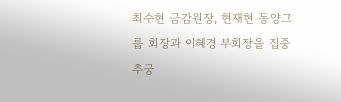최수현 금감원장, 현재현 동양그룹 회장과 이혜경 부회장을 집중 추궁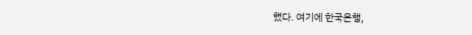했다. 여기에 한국은행,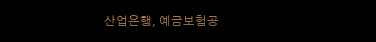산업은행, 예금보험공